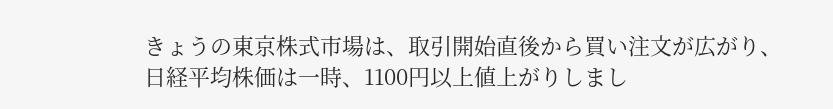きょうの東京株式市場は、取引開始直後から買い注文が広がり、日経平均株価は一時、1100円以上値上がりしまし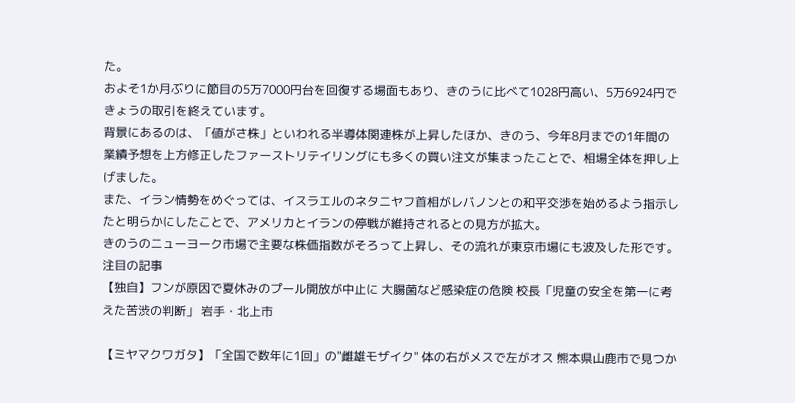た。
およそ1か月ぶりに節目の5万7000円台を回復する場面もあり、きのうに比べて1028円高い、5万6924円できょうの取引を終えています。
背景にあるのは、「値がさ株」といわれる半導体関連株が上昇したほか、きのう、今年8月までの1年間の業績予想を上方修正したファーストリテイリングにも多くの買い注文が集まったことで、相場全体を押し上げました。
また、イラン情勢をめぐっては、イスラエルのネタニヤフ首相がレバノンとの和平交渉を始めるよう指示したと明らかにしたことで、アメリカとイランの停戦が維持されるとの見方が拡大。
きのうのニューヨーク市場で主要な株価指数がそろって上昇し、その流れが東京市場にも波及した形です。
注目の記事
【独自】フンが原因で夏休みのプール開放が中止に 大腸菌など感染症の危険 校長「児童の安全を第一に考えた苦渋の判断」 岩手・北上市

【ミヤマクワガタ】「全国で数年に1回」の"雌雄モザイク" 体の右がメスで左がオス 熊本県山鹿市で見つか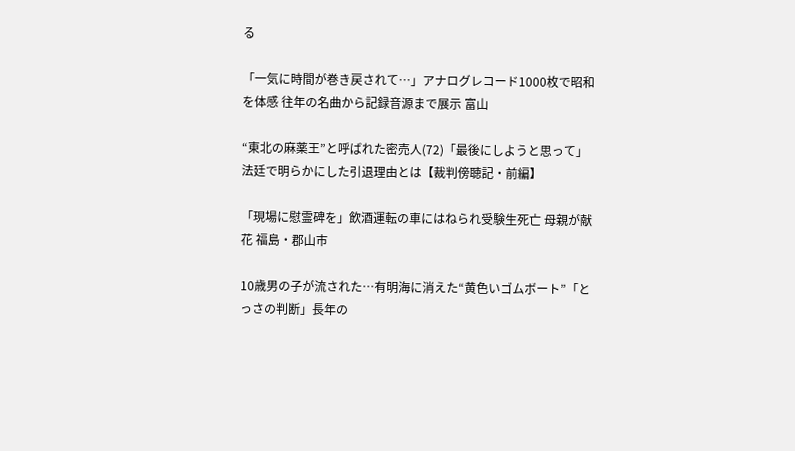る

「一気に時間が巻き戻されて…」アナログレコード1000枚で昭和を体感 往年の名曲から記録音源まで展示 富山

“東北の麻薬王”と呼ばれた密売人(72)「最後にしようと思って」法廷で明らかにした引退理由とは【裁判傍聴記・前編】

「現場に慰霊碑を」飲酒運転の車にはねられ受験生死亡 母親が献花 福島・郡山市

10歳男の子が流された…有明海に消えた“黄色いゴムボート”「とっさの判断」長年の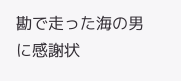勘で走った海の男に感謝状